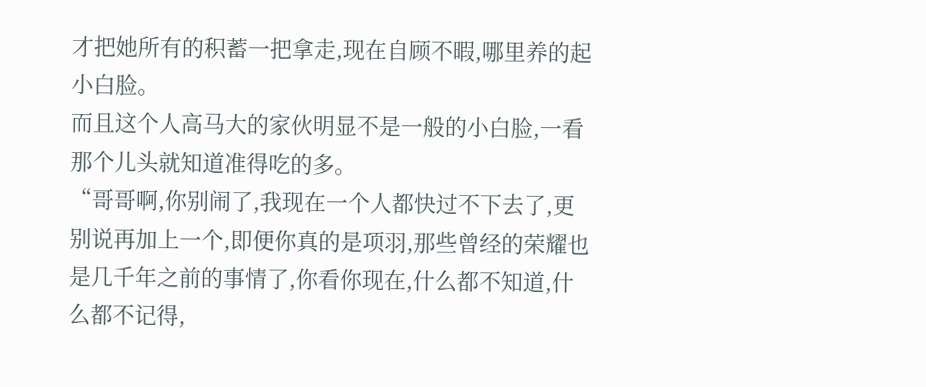才把她所有的积蓄一把拿走,现在自顾不暇,哪里养的起小白脸。
而且这个人高马大的家伙明显不是一般的小白脸,一看那个儿头就知道准得吃的多。
“哥哥啊,你别闹了,我现在一个人都快过不下去了,更别说再加上一个,即便你真的是项羽,那些曾经的荣耀也是几千年之前的事情了,你看你现在,什么都不知道,什么都不记得,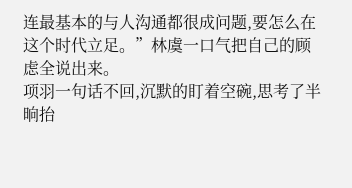连最基本的与人沟通都很成问题,要怎么在这个时代立足。”林虞一口气把自己的顾虑全说出来。
项羽一句话不回,沉默的盯着空碗,思考了半晌抬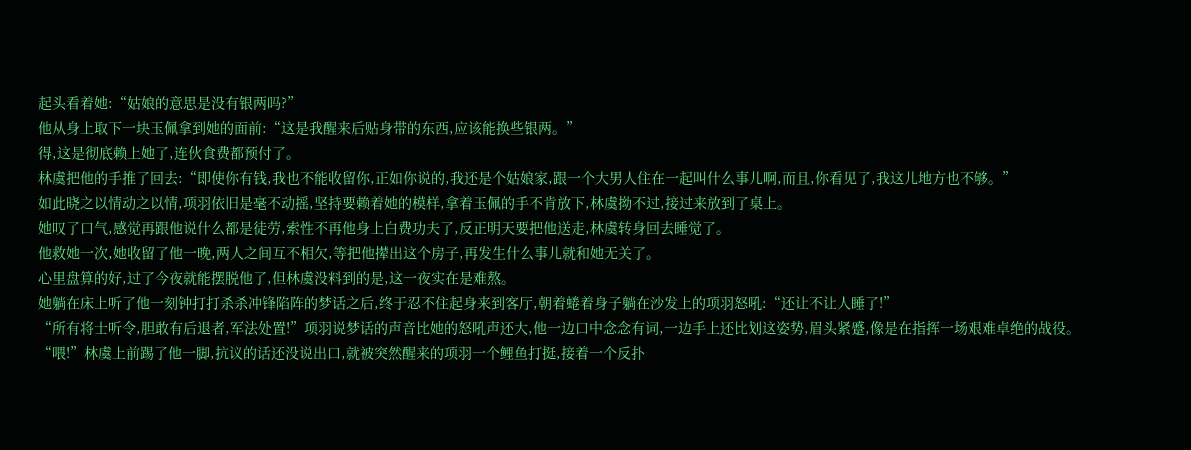起头看着她:“姑娘的意思是没有银两吗?”
他从身上取下一块玉佩拿到她的面前:“这是我醒来后贴身带的东西,应该能换些银两。”
得,这是彻底赖上她了,连伙食费都预付了。
林虞把他的手推了回去:“即使你有钱,我也不能收留你,正如你说的,我还是个姑娘家,跟一个大男人住在一起叫什么事儿啊,而且,你看见了,我这儿地方也不够。”
如此晓之以情动之以情,项羽依旧是毫不动摇,坚持要赖着她的模样,拿着玉佩的手不肯放下,林虞拗不过,接过来放到了桌上。
她叹了口气,感觉再跟他说什么都是徒劳,索性不再他身上白费功夫了,反正明天要把他送走,林虞转身回去睡觉了。
他救她一次,她收留了他一晚,两人之间互不相欠,等把他撵出这个房子,再发生什么事儿就和她无关了。
心里盘算的好,过了今夜就能摆脱他了,但林虞没料到的是,这一夜实在是难熬。
她躺在床上听了他一刻钟打打杀杀冲锋陷阵的梦话之后,终于忍不住起身来到客厅,朝着蜷着身子躺在沙发上的项羽怒吼:“还让不让人睡了!”
“所有将士听令,胆敢有后退者,军法处置!”项羽说梦话的声音比她的怒吼声还大,他一边口中念念有词,一边手上还比划这姿势,眉头紧蹙,像是在指挥一场艰难卓绝的战役。
“喂!”林虞上前踢了他一脚,抗议的话还没说出口,就被突然醒来的项羽一个鲤鱼打挺,接着一个反扑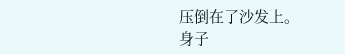压倒在了沙发上。
身子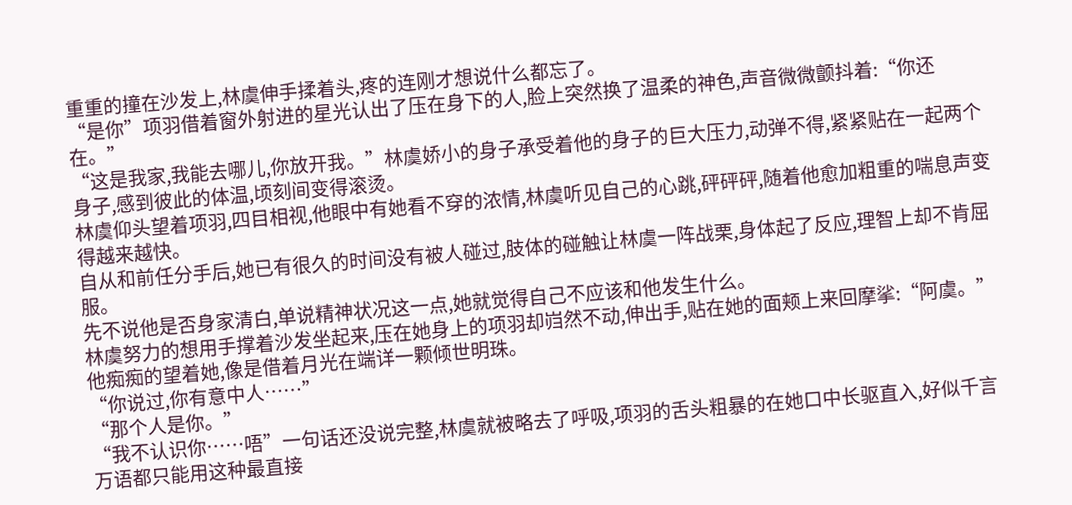重重的撞在沙发上,林虞伸手揉着头,疼的连刚才想说什么都忘了。
“是你”项羽借着窗外射进的星光认出了压在身下的人,脸上突然换了温柔的神色,声音微微颤抖着:“你还在。”
“这是我家,我能去哪儿,你放开我。”林虞娇小的身子承受着他的身子的巨大压力,动弹不得,紧紧贴在一起两个身子,感到彼此的体温,顷刻间变得滚烫。
林虞仰头望着项羽,四目相视,他眼中有她看不穿的浓情,林虞听见自己的心跳,砰砰砰,随着他愈加粗重的喘息声变得越来越快。
自从和前任分手后,她已有很久的时间没有被人碰过,肢体的碰触让林虞一阵战栗,身体起了反应,理智上却不肯屈服。
先不说他是否身家清白,单说精神状况这一点,她就觉得自己不应该和他发生什么。
林虞努力的想用手撑着沙发坐起来,压在她身上的项羽却岿然不动,伸出手,贴在她的面颊上来回摩挲:“阿虞。”他痴痴的望着她,像是借着月光在端详一颗倾世明珠。
“你说过,你有意中人……”
“那个人是你。”
“我不认识你……唔”一句话还没说完整,林虞就被略去了呼吸,项羽的舌头粗暴的在她口中长驱直入,好似千言万语都只能用这种最直接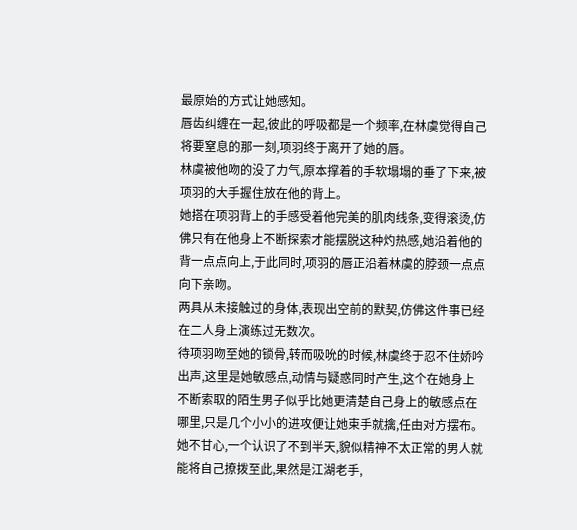最原始的方式让她感知。
唇齿纠缠在一起,彼此的呼吸都是一个频率,在林虞觉得自己将要窒息的那一刻,项羽终于离开了她的唇。
林虞被他吻的没了力气,原本撑着的手软塌塌的垂了下来,被项羽的大手握住放在他的背上。
她搭在项羽背上的手感受着他完美的肌肉线条,变得滚烫,仿佛只有在他身上不断探索才能摆脱这种灼热感,她沿着他的背一点点向上,于此同时,项羽的唇正沿着林虞的脖颈一点点向下亲吻。
两具从未接触过的身体,表现出空前的默契,仿佛这件事已经在二人身上演练过无数次。
待项羽吻至她的锁骨,转而吸吮的时候,林虞终于忍不住娇吟出声,这里是她敏感点,动情与疑惑同时产生,这个在她身上不断索取的陌生男子似乎比她更清楚自己身上的敏感点在哪里,只是几个小小的进攻便让她束手就擒,任由对方摆布。
她不甘心,一个认识了不到半天,貌似精神不太正常的男人就能将自己撩拨至此,果然是江湖老手,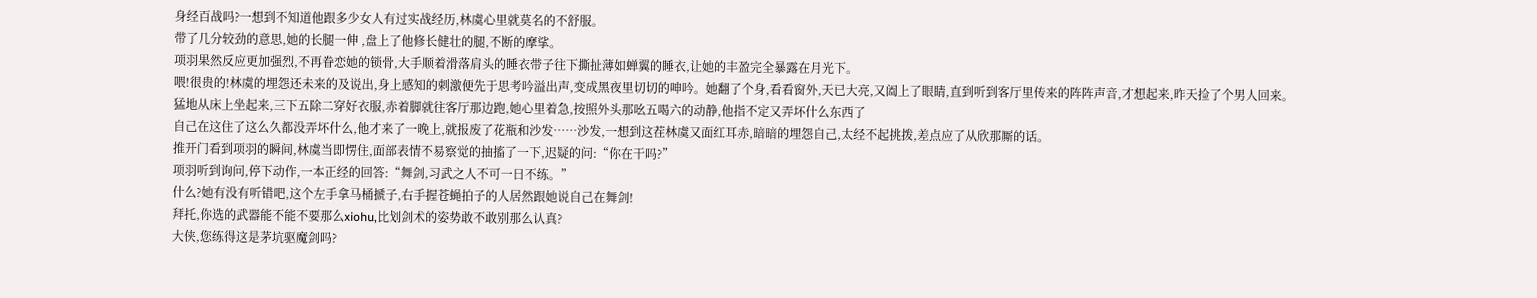身经百战吗?一想到不知道他跟多少女人有过实战经历,林虞心里就莫名的不舒服。
带了几分较劲的意思,她的长腿一伸 ,盘上了他修长健壮的腿,不断的摩挲。
项羽果然反应更加强烈,不再眷恋她的锁骨,大手顺着滑落肩头的睡衣带子往下撕扯薄如蝉翼的睡衣,让她的丰盈完全暴露在月光下。
喂!很贵的!林虞的埋怨还未来的及说出,身上感知的刺激便先于思考吟溢出声,变成黑夜里切切的呻吟。她翻了个身,看看窗外,天已大亮,又阖上了眼睛,直到听到客厅里传来的阵阵声音,才想起来,昨天捡了个男人回来。
猛地从床上坐起来,三下五除二穿好衣服,赤着脚就往客厅那边跑,她心里着急,按照外头那吆五喝六的动静,他指不定又弄坏什么东西了
自己在这住了这么久都没弄坏什么,他才来了一晚上,就报废了花瓶和沙发……沙发,一想到这茬林虞又面红耳赤,暗暗的埋怨自己,太经不起挑拨,差点应了从欣那厮的话。
推开门看到项羽的瞬间,林虞当即愣住,面部表情不易察觉的抽搐了一下,迟疑的问:“你在干吗?”
项羽听到询问,停下动作,一本正经的回答:“舞剑,习武之人不可一日不练。”
什么?她有没有听错吧,这个左手拿马桶搋子,右手握苍蝇拍子的人居然跟她说自己在舞剑!
拜托,你选的武器能不能不要那么xiohu,比划剑术的姿势敢不敢别那么认真?
大侠,您练得这是茅坑驱魔剑吗?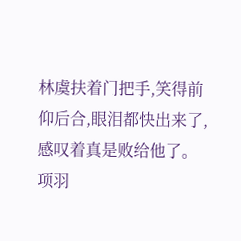林虞扶着门把手,笑得前仰后合,眼泪都快出来了,感叹着真是败给他了。
项羽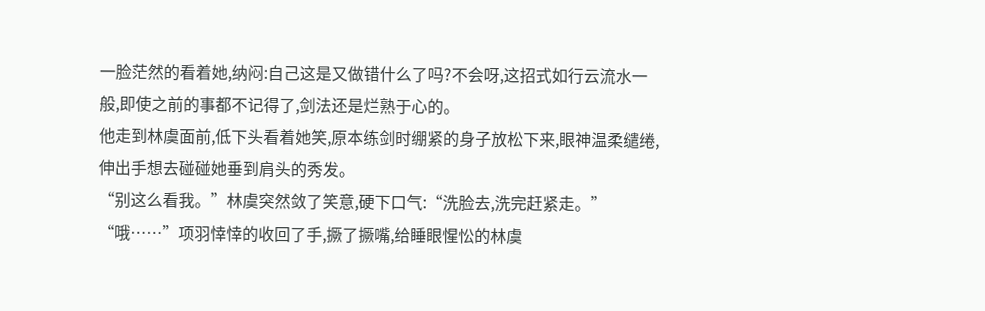一脸茫然的看着她,纳闷:自己这是又做错什么了吗?不会呀,这招式如行云流水一般,即使之前的事都不记得了,剑法还是烂熟于心的。
他走到林虞面前,低下头看着她笑,原本练剑时绷紧的身子放松下来,眼神温柔缱绻,伸出手想去碰碰她垂到肩头的秀发。
“别这么看我。”林虞突然敛了笑意,硬下口气:“洗脸去,洗完赶紧走。”
“哦……”项羽悻悻的收回了手,撅了撅嘴,给睡眼惺忪的林虞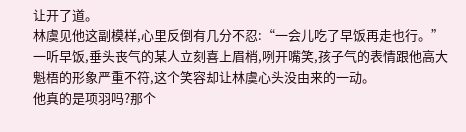让开了道。
林虞见他这副模样,心里反倒有几分不忍:“一会儿吃了早饭再走也行。”
一听早饭,垂头丧气的某人立刻喜上眉梢,咧开嘴笑,孩子气的表情跟他高大魁梧的形象严重不符,这个笑容却让林虞心头没由来的一动。
他真的是项羽吗?那个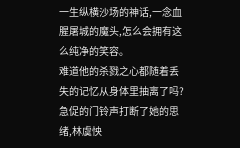一生纵横沙场的神话,一念血腥屠城的魔头,怎么会拥有这么纯净的笑容。
难道他的杀戮之心都随着丢失的记忆从身体里抽离了吗?
急促的门铃声打断了她的思绪,林虞怏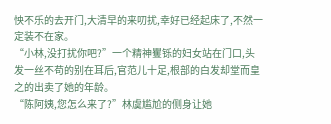怏不乐的去开门,大清早的来叨扰,幸好已经起床了,不然一定装不在家。
“小林,没打扰你吧?”一个精神矍铄的妇女站在门口,头发一丝不苟的别在耳后,官范儿十足,根部的白发却堂而皇之的出卖了她的年龄。
“陈阿姨,您怎么来了?”林虞尴尬的侧身让她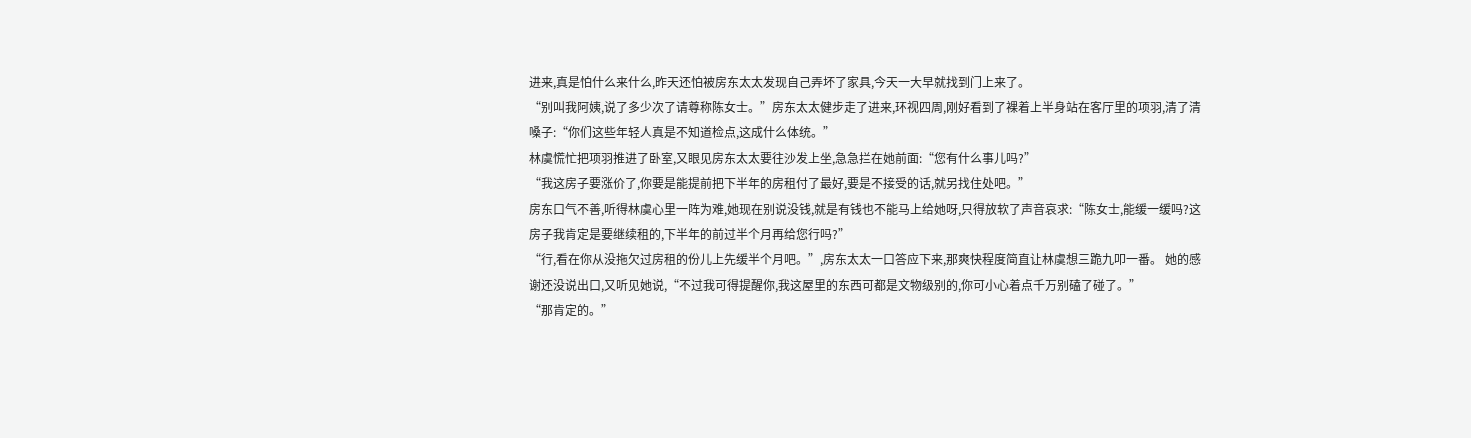进来,真是怕什么来什么,昨天还怕被房东太太发现自己弄坏了家具,今天一大早就找到门上来了。
“别叫我阿姨,说了多少次了请尊称陈女士。”房东太太健步走了进来,环视四周,刚好看到了裸着上半身站在客厅里的项羽,清了清嗓子:“你们这些年轻人真是不知道检点,这成什么体统。”
林虞慌忙把项羽推进了卧室,又眼见房东太太要往沙发上坐,急急拦在她前面:“您有什么事儿吗?”
“我这房子要涨价了,你要是能提前把下半年的房租付了最好,要是不接受的话,就另找住处吧。”
房东口气不善,听得林虞心里一阵为难,她现在别说没钱,就是有钱也不能马上给她呀,只得放软了声音哀求:“陈女士,能缓一缓吗?这房子我肯定是要继续租的,下半年的前过半个月再给您行吗?”
“行,看在你从没拖欠过房租的份儿上先缓半个月吧。”,房东太太一口答应下来,那爽快程度简直让林虞想三跪九叩一番。 她的感谢还没说出口,又听见她说,“不过我可得提醒你,我这屋里的东西可都是文物级别的,你可小心着点千万别磕了碰了。”
“那肯定的。”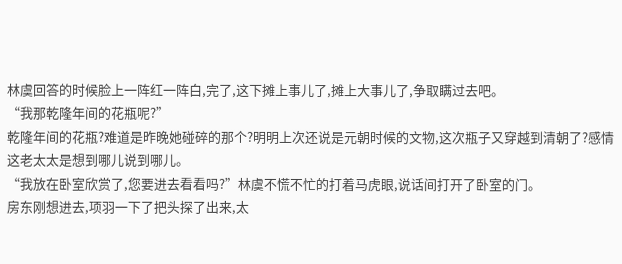林虞回答的时候脸上一阵红一阵白,完了,这下摊上事儿了,摊上大事儿了,争取瞒过去吧。
“我那乾隆年间的花瓶呢?”
乾隆年间的花瓶?难道是昨晚她碰碎的那个?明明上次还说是元朝时候的文物,这次瓶子又穿越到清朝了?感情这老太太是想到哪儿说到哪儿。
“我放在卧室欣赏了,您要进去看看吗?”林虞不慌不忙的打着马虎眼,说话间打开了卧室的门。
房东刚想进去,项羽一下了把头探了出来,太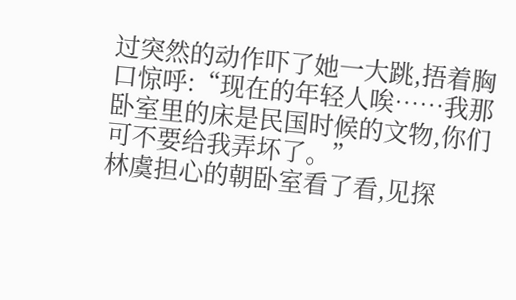过突然的动作吓了她一大跳,捂着胸口惊呼:“现在的年轻人唉……我那卧室里的床是民国时候的文物,你们可不要给我弄坏了。”
林虞担心的朝卧室看了看,见探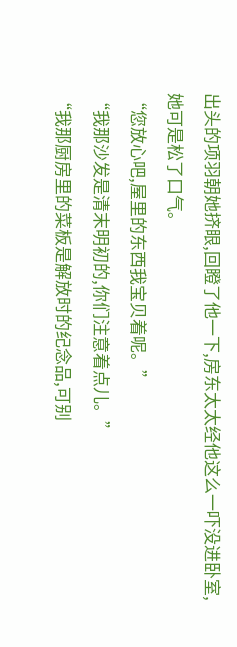出头的项羽朝她挤眼,回瞪了他一下,房东太太经他这么一吓没进卧室,她可是松了口气。
“您放心吧,屋里的东西我宝贝着呢。”
“我那沙发是清末明初的,你们注意着点儿。”
“我那厨房里的菜板是解放时的纪念品,可别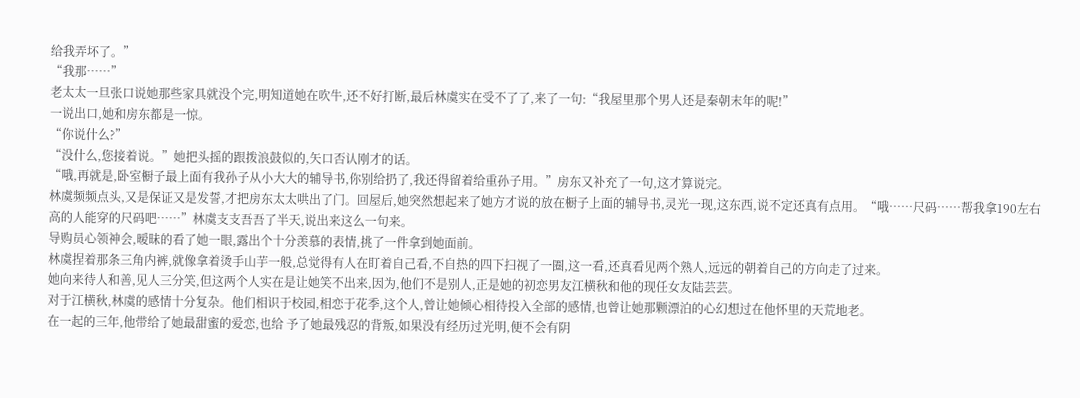给我弄坏了。”
“我那……”
老太太一旦张口说她那些家具就没个完,明知道她在吹牛,还不好打断,最后林虞实在受不了了,来了一句:“我屋里那个男人还是秦朝末年的呢!”
一说出口,她和房东都是一惊。
“你说什么?”
“没什么,您接着说。”她把头摇的跟拨浪鼓似的,矢口否认刚才的话。
“哦,再就是,卧室橱子最上面有我孙子从小大大的辅导书,你别给扔了,我还得留着给重孙子用。”房东又补充了一句,这才算说完。
林虞频频点头,又是保证又是发誓,才把房东太太哄出了门。回屋后,她突然想起来了她方才说的放在橱子上面的辅导书,灵光一现,这东西,说不定还真有点用。“哦……尺码……帮我拿190左右高的人能穿的尺码吧……”林虞支支吾吾了半天,说出来这么一句来。
导购员心领神会,暧昧的看了她一眼,露出个十分羡慕的表情,挑了一件拿到她面前。
林虞捏着那条三角内裤,就像拿着烫手山芋一般,总觉得有人在盯着自己看,不自热的四下扫视了一圈,这一看,还真看见两个熟人,远远的朝着自己的方向走了过来。
她向来待人和善,见人三分笑,但这两个人实在是让她笑不出来,因为,他们不是别人,正是她的初恋男友江横秋和他的现任女友陆芸芸。
对于江横秋,林虞的感情十分复杂。他们相识于校园,相恋于花季,这个人,曾让她倾心相待投入全部的感情,也曾让她那颗漂泊的心幻想过在他怀里的天荒地老。
在一起的三年,他带给了她最甜蜜的爱恋,也给 予了她最残忍的背叛,如果没有经历过光明,便不会有阴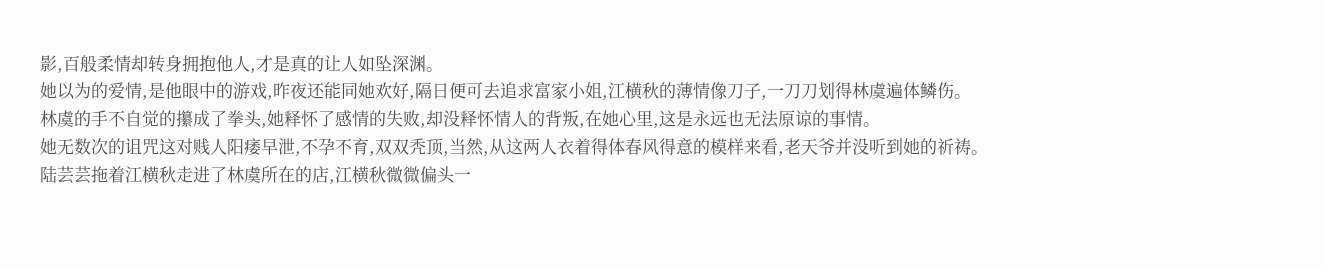影,百般柔情却转身拥抱他人,才是真的让人如坠深渊。
她以为的爱情,是他眼中的游戏,昨夜还能同她欢好,隔日便可去追求富家小姐,江横秋的薄情像刀子,一刀刀划得林虞遍体鳞伤。
林虞的手不自觉的攥成了拳头,她释怀了感情的失败,却没释怀情人的背叛,在她心里,这是永远也无法原谅的事情。
她无数次的诅咒这对贱人阳痿早泄,不孕不育,双双秃顶,当然,从这两人衣着得体春风得意的模样来看,老天爷并没听到她的祈祷。
陆芸芸拖着江横秋走进了林虞所在的店,江横秋微微偏头一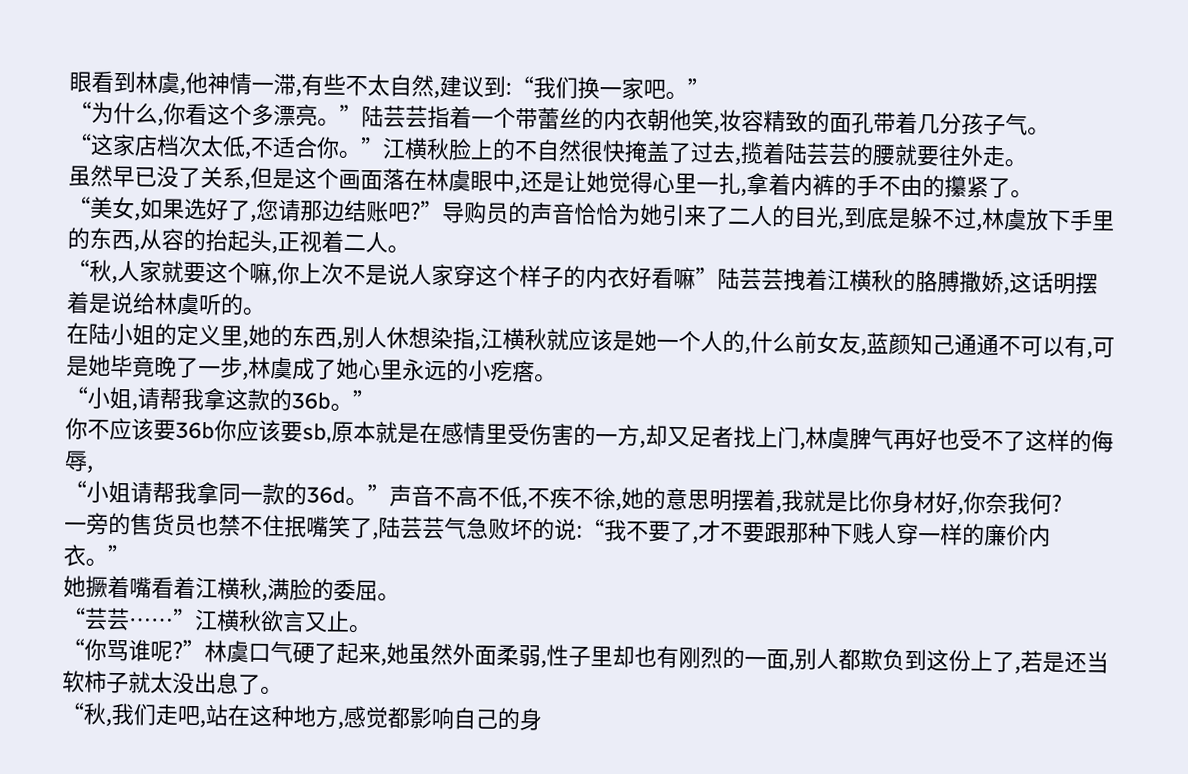眼看到林虞,他神情一滞,有些不太自然,建议到:“我们换一家吧。”
“为什么,你看这个多漂亮。”陆芸芸指着一个带蕾丝的内衣朝他笑,妆容精致的面孔带着几分孩子气。
“这家店档次太低,不适合你。”江横秋脸上的不自然很快掩盖了过去,揽着陆芸芸的腰就要往外走。
虽然早已没了关系,但是这个画面落在林虞眼中,还是让她觉得心里一扎,拿着内裤的手不由的攥紧了。
“美女,如果选好了,您请那边结账吧?”导购员的声音恰恰为她引来了二人的目光,到底是躲不过,林虞放下手里的东西,从容的抬起头,正视着二人。
“秋,人家就要这个嘛,你上次不是说人家穿这个样子的内衣好看嘛”陆芸芸拽着江横秋的胳膊撒娇,这话明摆着是说给林虞听的。
在陆小姐的定义里,她的东西,别人休想染指,江横秋就应该是她一个人的,什么前女友,蓝颜知己通通不可以有,可是她毕竟晚了一步,林虞成了她心里永远的小疙瘩。
“小姐,请帮我拿这款的36b。”
你不应该要36b你应该要sb,原本就是在感情里受伤害的一方,却又足者找上门,林虞脾气再好也受不了这样的侮辱,
“小姐请帮我拿同一款的36d。”声音不高不低,不疾不徐,她的意思明摆着,我就是比你身材好,你奈我何?
一旁的售货员也禁不住抿嘴笑了,陆芸芸气急败坏的说:“我不要了,才不要跟那种下贱人穿一样的廉价内衣。”
她撅着嘴看着江横秋,满脸的委屈。
“芸芸……”江横秋欲言又止。
“你骂谁呢?”林虞口气硬了起来,她虽然外面柔弱,性子里却也有刚烈的一面,别人都欺负到这份上了,若是还当软柿子就太没出息了。
“秋,我们走吧,站在这种地方,感觉都影响自己的身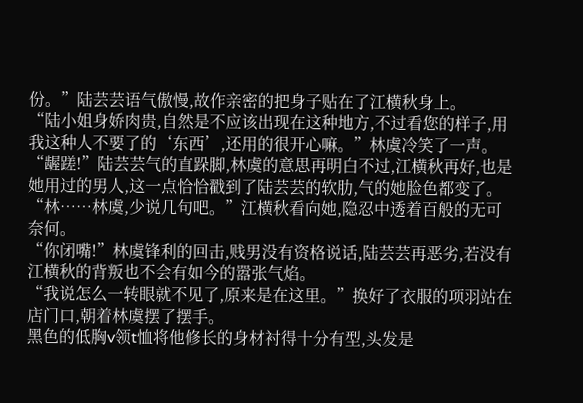份。”陆芸芸语气傲慢,故作亲密的把身子贴在了江横秋身上。
“陆小姐身娇肉贵,自然是不应该出现在这种地方,不过看您的样子,用我这种人不要了的‘东西’,还用的很开心嘛。”林虞冷笑了一声。
“龌蹉!”陆芸芸气的直跺脚,林虞的意思再明白不过,江横秋再好,也是她用过的男人,这一点恰恰戳到了陆芸芸的软肋,气的她脸色都变了。
“林……林虞,少说几句吧。”江横秋看向她,隐忍中透着百般的无可奈何。
“你闭嘴!”林虞锋利的回击,贱男没有资格说话,陆芸芸再恶劣,若没有江横秋的背叛也不会有如今的嚣张气焰。
“我说怎么一转眼就不见了,原来是在这里。”换好了衣服的项羽站在店门口,朝着林虞摆了摆手。
黑色的低胸v领t恤将他修长的身材衬得十分有型,头发是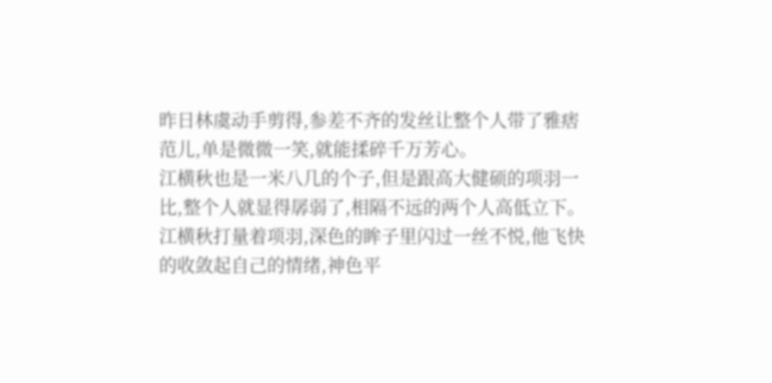昨日林虞动手剪得,参差不齐的发丝让整个人带了雅痞范儿,单是微微一笑,就能揉碎千万芳心。
江横秋也是一米八几的个子,但是跟高大健硕的项羽一比,整个人就显得孱弱了,相隔不远的两个人高低立下。
江横秋打量着项羽,深色的眸子里闪过一丝不悦,他飞快的收敛起自己的情绪,神色平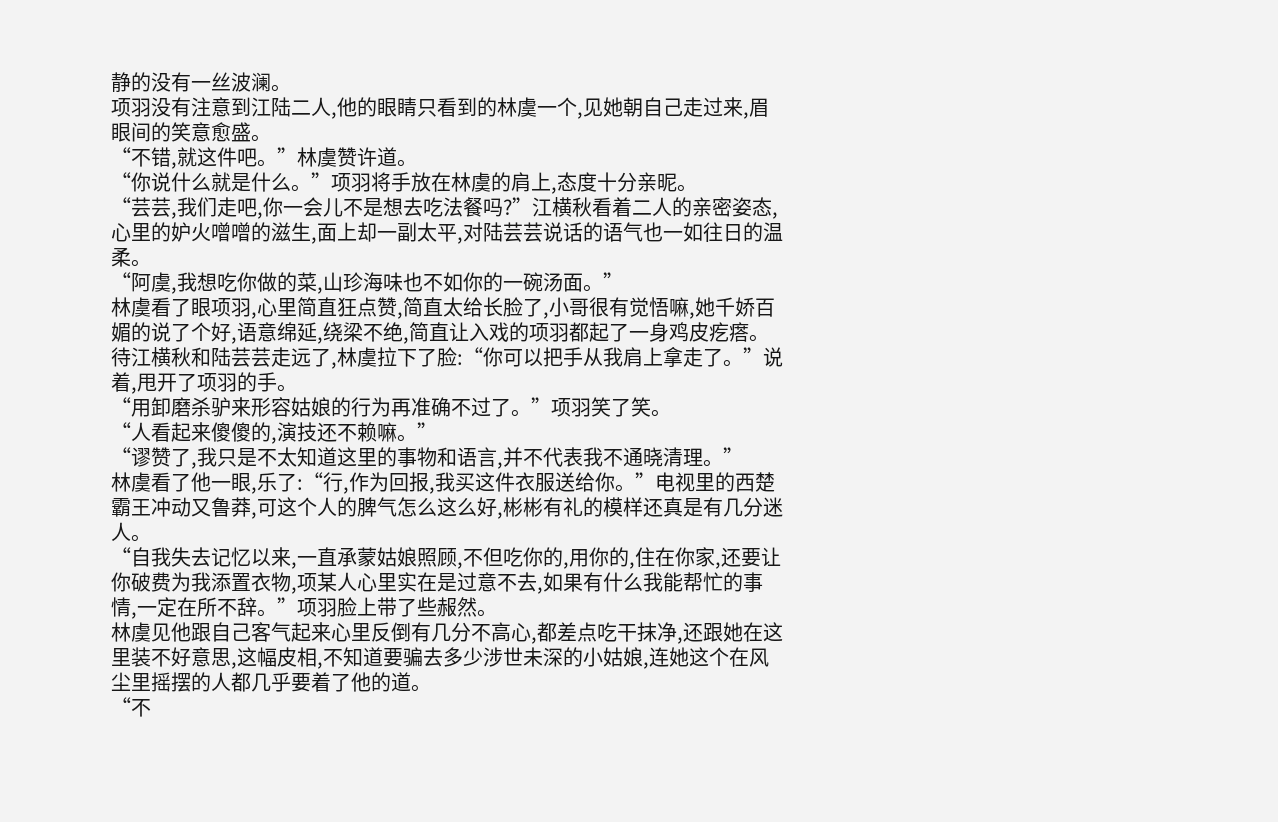静的没有一丝波澜。
项羽没有注意到江陆二人,他的眼睛只看到的林虞一个,见她朝自己走过来,眉眼间的笑意愈盛。
“不错,就这件吧。”林虞赞许道。
“你说什么就是什么。”项羽将手放在林虞的肩上,态度十分亲昵。
“芸芸,我们走吧,你一会儿不是想去吃法餐吗?”江横秋看着二人的亲密姿态,心里的妒火噌噌的滋生,面上却一副太平,对陆芸芸说话的语气也一如往日的温柔。
“阿虞,我想吃你做的菜,山珍海味也不如你的一碗汤面。”
林虞看了眼项羽,心里简直狂点赞,简直太给长脸了,小哥很有觉悟嘛,她千娇百媚的说了个好,语意绵延,绕梁不绝,简直让入戏的项羽都起了一身鸡皮疙瘩。
待江横秋和陆芸芸走远了,林虞拉下了脸:“你可以把手从我肩上拿走了。”说着,甩开了项羽的手。
“用卸磨杀驴来形容姑娘的行为再准确不过了。”项羽笑了笑。
“人看起来傻傻的,演技还不赖嘛。”
“谬赞了,我只是不太知道这里的事物和语言,并不代表我不通晓清理。”
林虞看了他一眼,乐了:“行,作为回报,我买这件衣服送给你。”电视里的西楚霸王冲动又鲁莽,可这个人的脾气怎么这么好,彬彬有礼的模样还真是有几分迷人。
“自我失去记忆以来,一直承蒙姑娘照顾,不但吃你的,用你的,住在你家,还要让你破费为我添置衣物,项某人心里实在是过意不去,如果有什么我能帮忙的事情,一定在所不辞。”项羽脸上带了些赧然。
林虞见他跟自己客气起来心里反倒有几分不高心,都差点吃干抹净,还跟她在这里装不好意思,这幅皮相,不知道要骗去多少涉世未深的小姑娘,连她这个在风尘里摇摆的人都几乎要着了他的道。
“不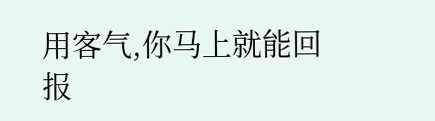用客气,你马上就能回报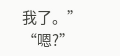我了。”
“嗯?”